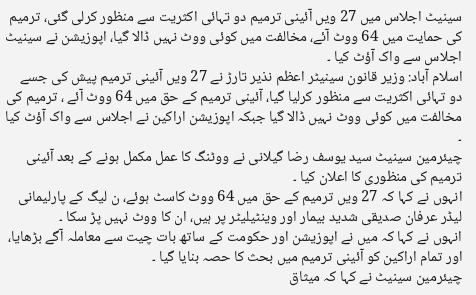سینیٹ اجلاس میں 27 ویں آئینی ترمیم دو تہائی اکثریت سے منظور کرلی گئی، ترمیم کی حمایت میں 64 ووٹ آئے، مخالفت میں کوئی ووٹ نہیں ڈالا گیا، اپوزیشن نے سینیٹ اجلاس سے واک آؤٹ کیا ۔
اسلام آباد: وزیر قانون سینیٹر اعظم نذیر تارڑ نے 27 ویں آئینی ترمیم پیش کی جسے دو تہائی اکثریت سے منظور کرلیا گیا، آئینی ترمیم کے حق میں 64 ووٹ آئے ، ترمیم کی مخالفت میں کوئی ووٹ نہیں ڈالا گیا جبکہ اپوزیشن اراکین نے اجلاس سے واک آؤٹ کیا ۔
چیئرمین سینیٹ سید یوسف رضا گیلانی نے ووٹنگ کا عمل مکمل ہونے کے بعد آئینی ترمیم کی منظوری کا اعلان کیا ۔
انہوں نے کہا کہ 27 ویں ترمیم کے حق میں 64 ووٹ کاسٹ ہوئے، ن لیگ کے پارلیمانی لیڈر عرفان صدیقی شدید بیمار اور وینٹیلیٹر پر ہیں، ان کا ووٹ نہیں پڑ سکا ۔
انہوں نے کہا کہ میں نے اپوزیشن اور حکومت کے ساتھ بات چیت سے معاملہ آگے بڑھایا، اور تمام اراکین کو آئینی ترمیم میں بحث کا حصہ بنایا گیا ۔
چیئرمین سینیٹ نے کہا کہ میثاق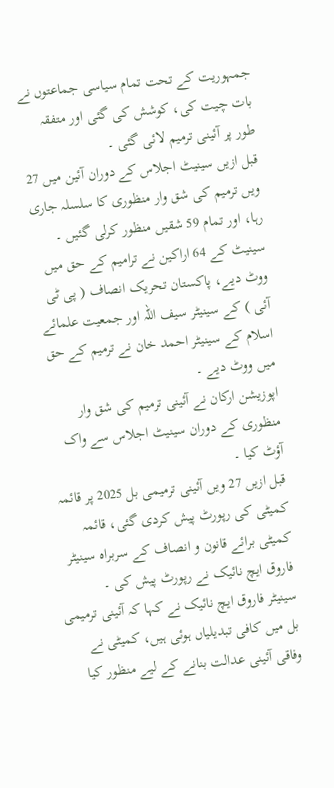جمہوریت کے تحت تمام سیاسی جماعتوں نے بات چیت کی، کوشش کی گئی اور متفقہ طور پر آئینی ترمیم لائی گئی ۔
قبل ازیں سینیٹ اجلاس کے دوران آئین میں 27 ویں ترمیم کی شق وار منظوری کا سلسلہ جاری رہا، اور تمام 59 شقیں منظور کرلی گئیں ۔
سینیٹ کے 64 اراکین نے ترامیم کے حق میں ووٹ دیے، پاکستان تحریک انصاف ( پی ٹی آئی ) کے سینیٹر سیف اللہ اور جمعیت علمائے اسلام کے سینیٹر احمد خان نے ترمیم کے حق میں ووٹ دیے ۔
اپوزیشن ارکان نے آئینی ترمیم کی شق وار منظوری کے دوران سینیٹ اجلاس سے واک آؤٹ کیا ۔
قبل ازیں 27 ویں آئینی ترمیمی بل 2025 پر قائمہ کمیٹی کی رپورٹ پیش کردی گئی، قائمہ کمیٹی برائے قانون و انصاف کے سربراہ سینیٹر فاروق ایچ نائیک نے رپورٹ پیش کی ۔
سینیٹر فاروق ایچ نائیک نے کہا کہ آئینی ترمیمی بل میں کافی تبدیلیاں ہوئی ہیں، کمیٹی نے وفاقی آئینی عدالت بنانے کے لیے منظور کیا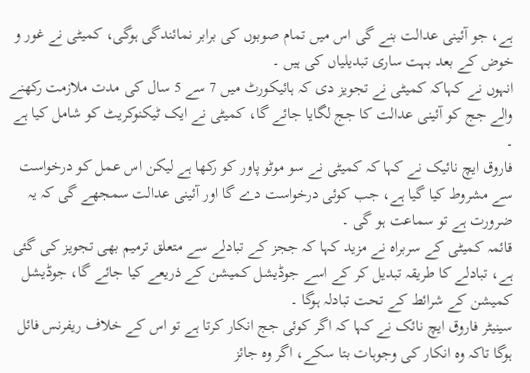ہے، جو آئینی عدالت بنے گی اس میں تمام صوبوں کی برابر نمائندگی ہوگی، کمیٹی نے غور و خوض کے بعد بہت ساری تبدیلیاں کی ہیں ۔
انہوں نے کہاکہ کمیٹی نے تجویز دی کہ ہائیکورٹ میں 7 سے 5 سال کی مدت ملازمت رکھنے والے جج کو آئینی عدالت کا جج لگایا جائے گا، کمیٹی نے ایک ٹیکنوکریٹ کو شامل کیا ہے ۔
فاروق ایچ نائیک نے کہا کہ کمیٹی نے سو موٹو پاور کو رکھا ہے لیکن اس عمل کو درخواست سے مشروط کیا گیا ہے، جب کوئی درخواست دے گا اور آئینی عدالت سمجھے گی کہ یہ ضرورت ہے تو سماعت ہو گی ۔
قائمہ کمیٹی کے سربراہ نے مزید کہا کہ ججز کے تبادلے سے متعلق ترمیم بھی تجویز کی گئی ہے، تبادلے کا طریقہ تبدیل کر کے اسے جوڈیشل کمیشن کے ذریعے کیا جائے گا، جوڈیشل کمیشن کے شرائط کے تحت تبادلہ ہوگا ۔
سینیٹر فاروق ایچ نائک نے کہا کہ اگر کوئی جج انکار کرتا ہے تو اس کے خلاف ریفرنس فائل ہوگا تاکہ وہ انکار کی وجوہات بتا سکے، اگر وہ جائز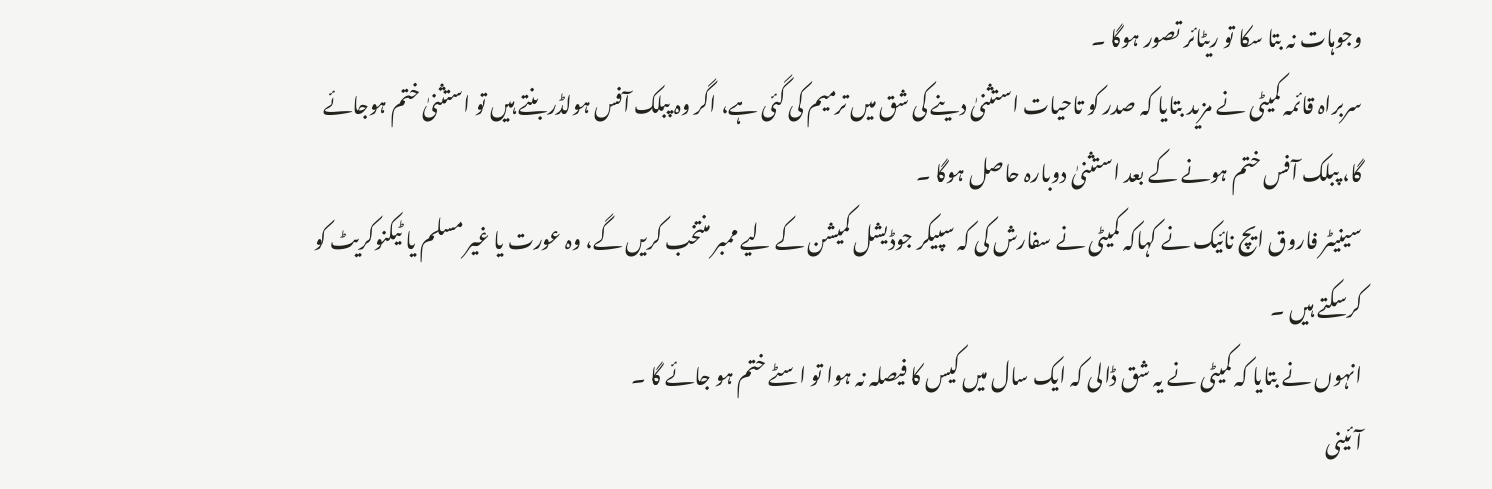وجوہات نہ بتا سکا تو ریٹائر تصور ہوگا ۔
سربراہ قائمہ کمیٹی نے مزید بتایا کہ صدر کو تاحیات استثنیٰ دینے کی شق میں ترمیم کی گئی ہے، اگر وہ پبلک آفس ہولڈر بنتے ہیں تو استثنیٰ ختم ہوجائے گا، پبلک آفس ختم ہونے کے بعد استثنیٰ دوبارہ حاصل ہوگا ۔
سینیٹر فاروق ایچ نائیک نے کہاکہ کمیٹی نے سفارش کی کہ سپیکر جوڈیشل کمیشن کے لیے ممبر منتخب کریں گے، وہ عورت یا غیر مسلم یا ٹیکنوکریٹ کو کرسکتے ہیں ۔
انہوں نے بتایا کہ کمیٹی نے یہ شق ڈالی کہ ایک سال میں کیس کا فیصلہ نہ ہوا تو اسٹے ختم ہو جائے گا ۔
آئینی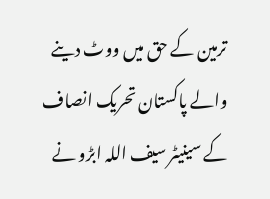ترمین کے حق میں ووٹ دینے والے پاکستان تحریک انصاف کے سینیٹر سیف اللہ ابڑو نے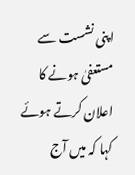اپنی نشست سے مستعفیٰ ہونے کا اعلان کرتے ہوئے کہا کہ میں آج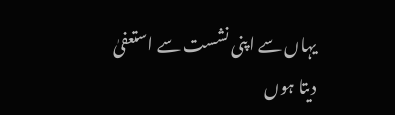یہاں سے اپنی نشست سے استعفیٰ دیتا ہوں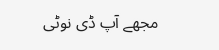مجھے آپ ڈی نوٹی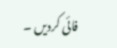فائی کردیں ۔